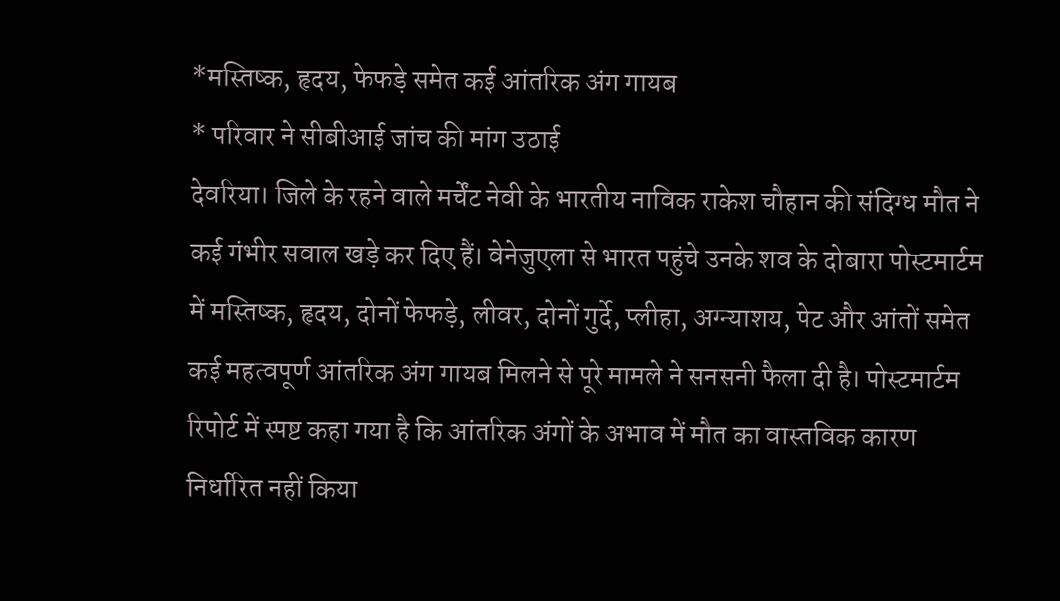*मस्तिष्क, हृदय, फेफड़े समेत कई आंतरिक अंग गायब
* परिवार ने सीबीआई जांच की मांग उठाई
देवरिया। जिले के रहने वाले मर्चेंट नेवी के भारतीय नाविक राकेश चौहान की संदिग्ध मौत ने कई गंभीर सवाल खड़े कर दिए हैं। वेनेजुएला से भारत पहुंचे उनके शव के दोबारा पोस्टमार्टम में मस्तिष्क, हृदय, दोनों फेफड़े, लीवर, दोनों गुर्दे, प्लीहा, अग्न्याशय, पेट और आंतों समेत कई महत्वपूर्ण आंतरिक अंग गायब मिलने से पूरे मामले ने सनसनी फैला दी है। पोस्टमार्टम रिपोर्ट में स्पष्ट कहा गया है कि आंतरिक अंगों के अभाव में मौत का वास्तविक कारण निर्धारित नहीं किया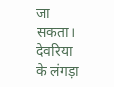जा सकता।
देवरिया के लंगड़ा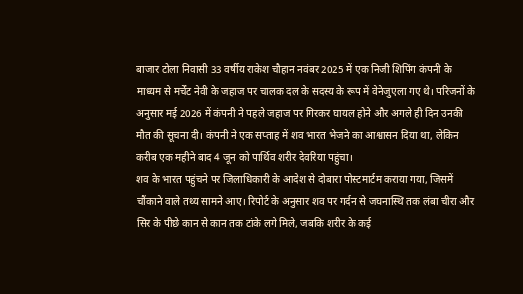बाजार टोला निवासी 33 वर्षीय राकेश चौहान नवंबर 2025 में एक निजी शिपिंग कंपनी के माध्यम से मर्चेंट नेवी के जहाज पर चालक दल के सदस्य के रूप में वेनेजुएला गए थे। परिजनों के अनुसार मई 2026 में कंपनी ने पहले जहाज पर गिरकर घायल होने और अगले ही दिन उनकी मौत की सूचना दी। कंपनी ने एक सप्ताह में शव भारत भेजने का आश्वासन दिया था, लेकिन करीब एक महीने बाद 4 जून को पार्थिव शरीर देवरिया पहुंचा।
शव के भारत पहुंचने पर जिलाधिकारी के आदेश से दोबारा पोस्टमार्टम कराया गया, जिसमें चौंकाने वाले तथ्य सामने आए। रिपोर्ट के अनुसार शव पर गर्दन से जघनास्थि तक लंबा चीरा और सिर के पीछे कान से कान तक टांके लगे मिले, जबकि शरीर के कई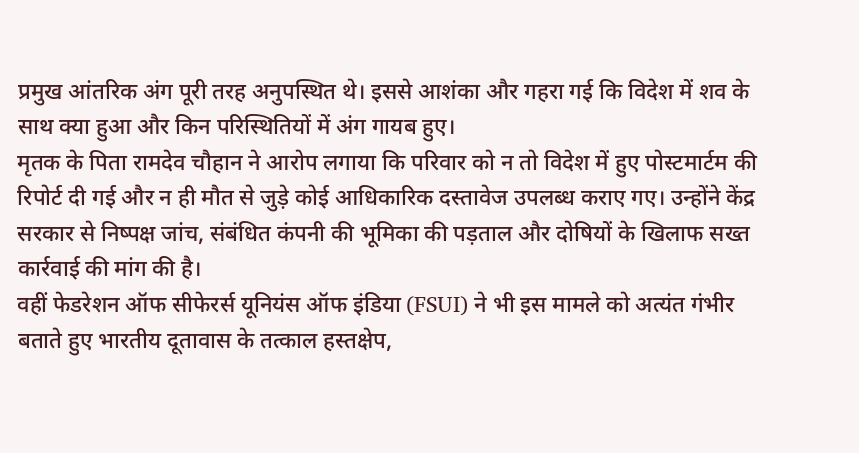प्रमुख आंतरिक अंग पूरी तरह अनुपस्थित थे। इससे आशंका और गहरा गई कि विदेश में शव के साथ क्या हुआ और किन परिस्थितियों में अंग गायब हुए।
मृतक के पिता रामदेव चौहान ने आरोप लगाया कि परिवार को न तो विदेश में हुए पोस्टमार्टम की रिपोर्ट दी गई और न ही मौत से जुड़े कोई आधिकारिक दस्तावेज उपलब्ध कराए गए। उन्होंने केंद्र सरकार से निष्पक्ष जांच, संबंधित कंपनी की भूमिका की पड़ताल और दोषियों के खिलाफ सख्त कार्रवाई की मांग की है।
वहीं फेडरेशन ऑफ सीफेरर्स यूनियंस ऑफ इंडिया (FSUI) ने भी इस मामले को अत्यंत गंभीर बताते हुए भारतीय दूतावास के तत्काल हस्तक्षेप,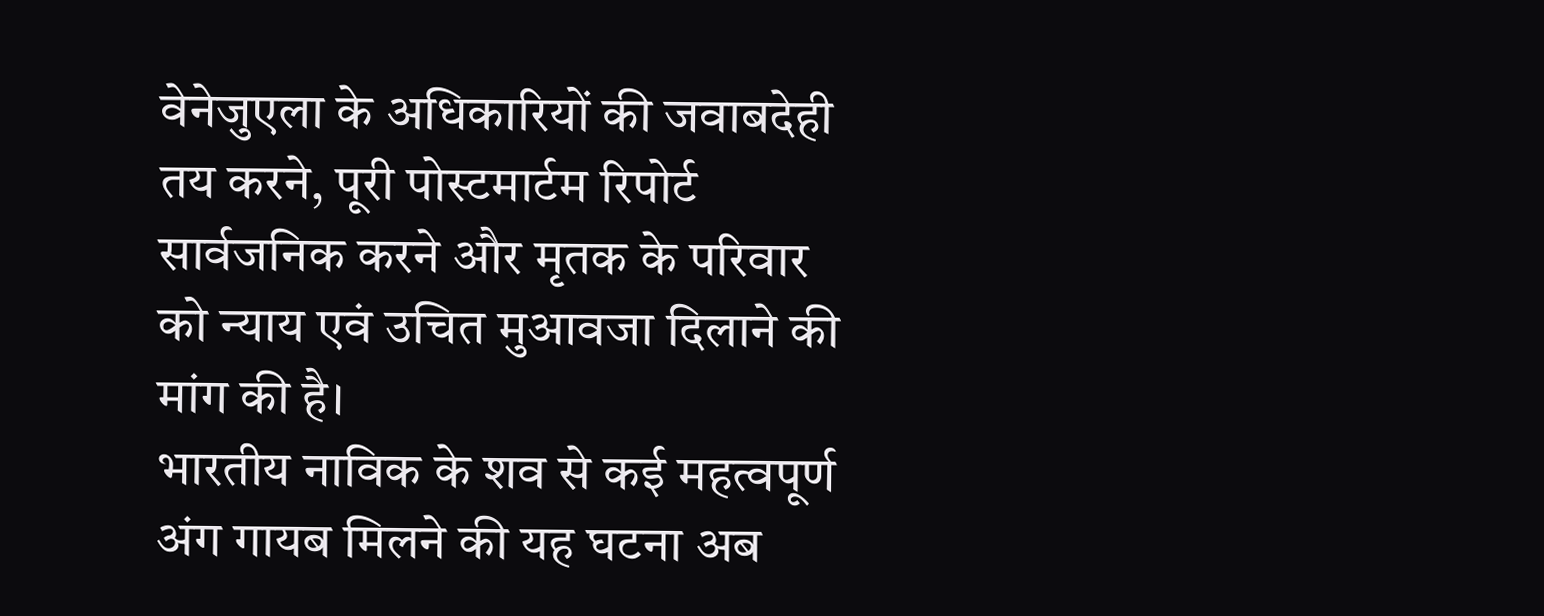वेनेजुएला के अधिकारियों की जवाबदेही तय करने, पूरी पोस्टमार्टम रिपोर्ट सार्वजनिक करने और मृतक के परिवार को न्याय एवं उचित मुआवजा दिलाने की मांग की है।
भारतीय नाविक के शव से कई महत्वपूर्ण अंग गायब मिलने की यह घटना अब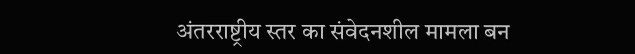अंतरराष्ट्रीय स्तर का संवेदनशील मामला बन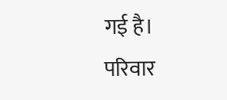गई है। परिवार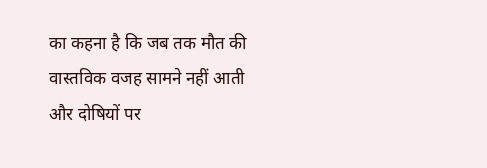का कहना है कि जब तक मौत की वास्तविक वजह सामने नहीं आती और दोषियों पर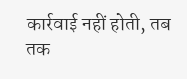कार्रवाई नहीं होती, तब तक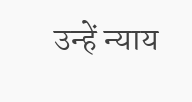उन्हें न्याय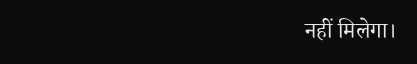नहीं मिलेगा।